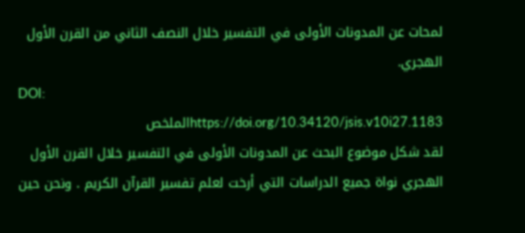لمحات عن المدونات الأولى في التفسير خلال النصف الثاني من القرن الأول الهجري.
DOI:
https://doi.org/10.34120/jsis.v10i27.1183الملخص
لقد شكل موضوع البحث عن المدونات الأولى في التفسير خلال القرن الأول الهجري نواة جميع الدراسات التي أرخت لعلم تفسير القرآن الكريم . ونحن حين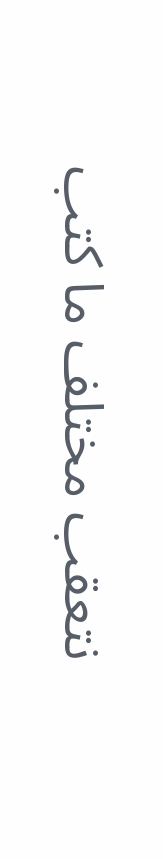نتعقب مختلف ما كتب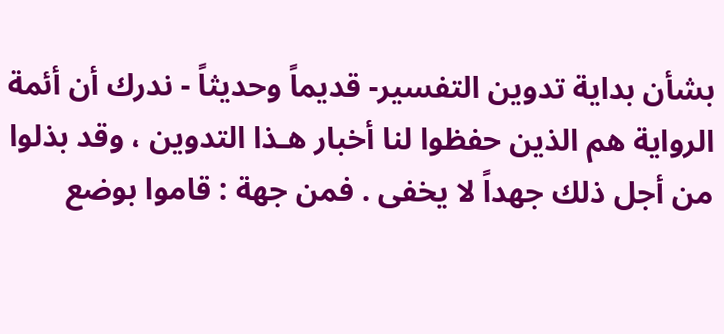بشأن بداية تدوين التفسير- قديماً وحديثاً - ندرك أن أئمة الرواية هم الذين حفظوا لنا أخبار هـذا التدوين ، وقد بذلوا من أجل ذلك جهداً لا يخفى . فمن جهة : قاموا بوضع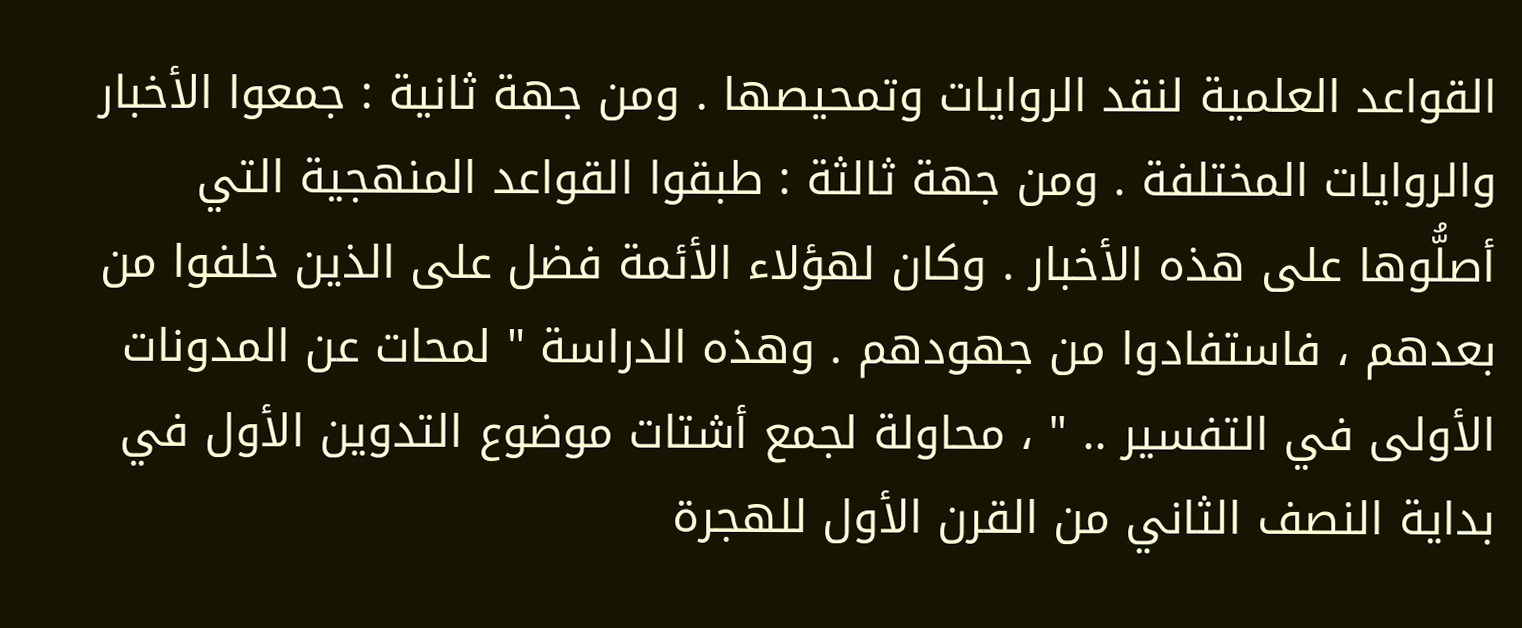القواعد العلمية لنقد الروايات وتمحيصها . ومن جهة ثانية : جمعوا الأخبار والروايات المختلفة . ومن جهة ثالثة : طبقوا القواعد المنهجية التي أصلُّوها على هذه الأخبار . وكان لهؤلاء الأئمة فضل على الذين خلفوا من بعدهم ، فاستفادوا من جهودهم . وهذه الدراسة " لمحات عن المدونات الأولى في التفسير .. " ، محاولة لجمع أشتات موضوع التدوين الأول في بداية النصف الثاني من القرن الأول للهجرة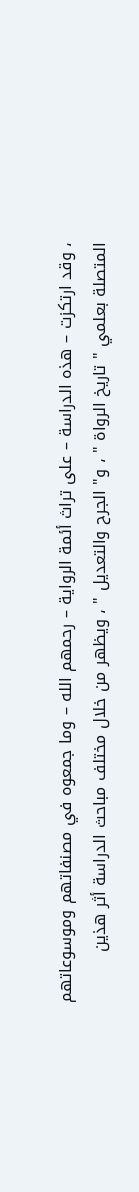، وقد ارتكزت – هذه الدراسة – على تراث أئمة الرواية – رحمهم الله – وما جمعوه في مصنفاتهم وموسوعاتهم المتصلة بعلمي " تاريخ الرواة " ، و" الجرح والتعديل " ، ويظهر من خلال مختلف مباحث الدراسة أثر هذين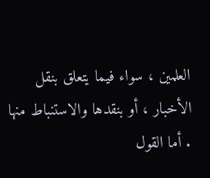العلمين ، سواء فيما يتعلق بنقل الأخبار ، أو بنقدها والاستنباط منها . أما القول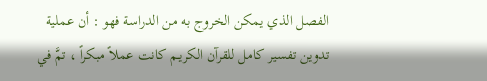الفصل الذي يمكن الخروج به من الدراسة فهو : أن عملية تدوين تفسير كامل للقرآن الكريـم كانت عملاً مبكراً ، تمَّ في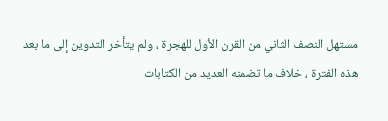مستهل النصف الثاني من القرن الأول للهجرة ، ولم يتأخر التدوين إلى ما بعد هذه الفترة ، خلاف ما تضمنه العديد من الكتابات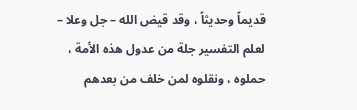قديماً وحديثاً ، وقد قيض الله – جل وعلا – لعلم التفسير جلة من عدول هذه الأمة ، حملوه ، ونقلوه لمن خلف من بعدهم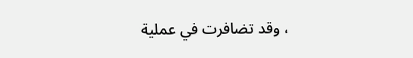، وقد تضافرت في عملية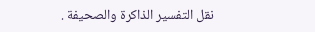نقل التفسير الذاكرة والصحيفة .